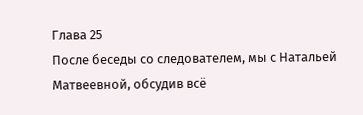Глава 25
После беседы со следователем, мы с Натальей Матвеевной, обсудив всё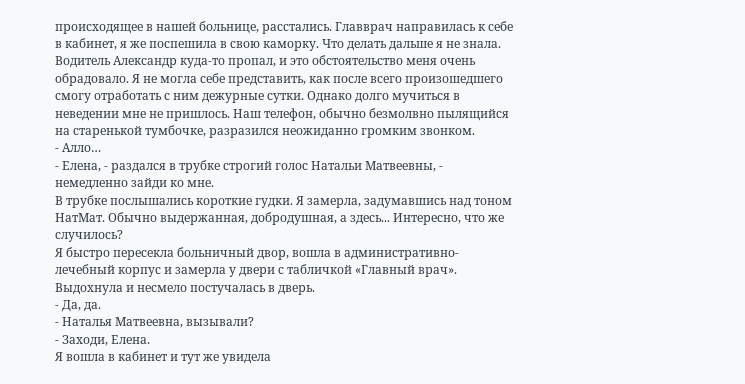происходящее в нашей больнице, расстались. Главврач направилась к себе в кабинет, я же поспешила в свою каморку. Что делать дальше я не знала. Водитель Александр куда-то пропал, и это обстоятельство меня очень обрадовало. Я не могла себе представить, как после всего произошедшего смогу отработать с ним дежурные сутки. Однако долго мучиться в неведении мне не пришлось. Наш телефон, обычно безмолвно пылящийся на старенькой тумбочке, разразился неожиданно громким звонком.
- Алло…
- Елена, - раздался в трубке строгий голос Натальи Матвеевны, - немедленно зайди ко мне.
В трубке послышались короткие гудки. Я замерла, задумавшись над тоном НатМат. Обычно выдержанная, добродушная, а здесь... Интересно, что же случилось?
Я быстро пересекла больничный двор, вошла в административно-лечебный корпус и замерла у двери с табличкой «Главный врач». Выдохнула и несмело постучалась в дверь.
- Да, да.
- Наталья Матвеевна, вызывали?
- Заходи, Елена.
Я вошла в кабинет и тут же увидела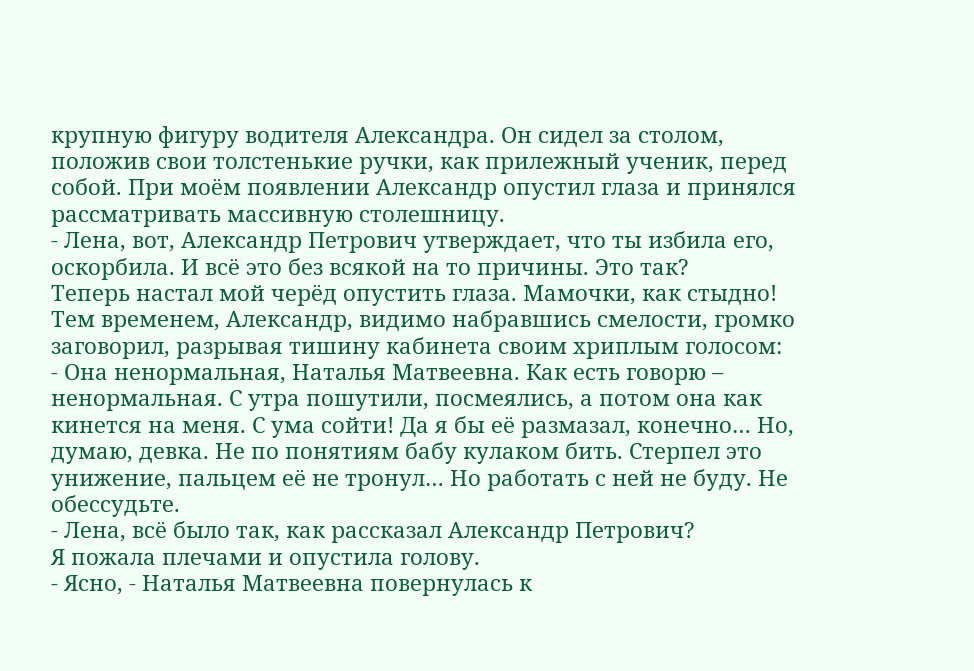крупную фигуру водителя Александра. Он сидел за столом, положив свои толстенькие ручки, как прилежный ученик, перед собой. При моём появлении Александр опустил глаза и принялся рассматривать массивную столешницу.
- Лена, вот, Александр Петрович утверждает, что ты избила его, оскорбила. И всё это без всякой на то причины. Это так?
Теперь настал мой черёд опустить глаза. Мамочки, как стыдно!
Тем временем, Александр, видимо набравшись смелости, громко заговорил, разрывая тишину кабинета своим хриплым голосом:
- Она ненормальная, Наталья Матвеевна. Как есть говорю – ненормальная. С утра пошутили, посмеялись, а потом она как кинется на меня. С ума сойти! Да я бы её размазал, конечно… Но, думаю, девка. Не по понятиям бабу кулаком бить. Стерпел это унижение, пальцем её не тронул… Но работать с ней не буду. Не обессудьте.
- Лена, всё было так, как рассказал Александр Петрович?
Я пожала плечами и опустила голову.
- Ясно, - Наталья Матвеевна повернулась к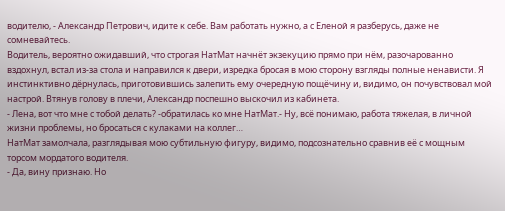водителю, - Александр Петрович, идите к себе. Вам работать нужно, а с Еленой я разберусь, даже не сомневайтесь.
Водитель, вероятно ожидавший, что строгая НатМат начнёт экзекуцию прямо при нём, разочарованно вздохнул, встал из-за стола и направился к двери, изредка бросая в мою сторону взгляды полные ненависти. Я инстинктивно дёрнулась, приготовившись залепить ему очередную пощёчину и, видимо, он почувствовал мой настрой. Втянув голову в плечи, Александр поспешно выскочил из кабинета.
- Лена, вот что мне с тобой делать? -обратилась ко мне НатМат.- Ну, всё понимаю, работа тяжелая, в личной жизни проблемы, но бросаться с кулаками на коллег…
НатМат замолчала, разглядывая мою субтильную фигуру, видимо, подсознательно сравнив её с мощным торсом мордатого водителя.
- Да, вину признаю. Но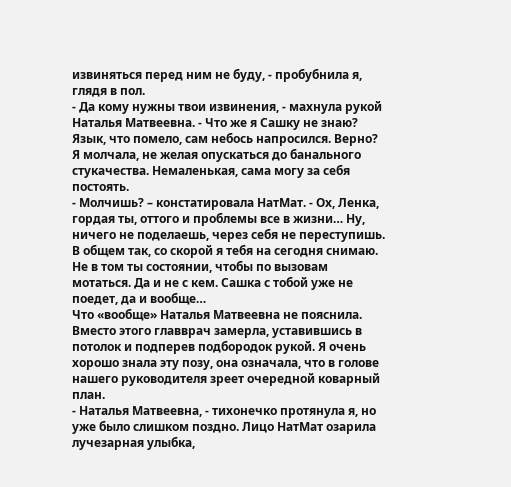извиняться перед ним не буду, - пробубнила я, глядя в пол.
- Да кому нужны твои извинения, - махнула рукой Наталья Матвеевна. - Что же я Сашку не знаю? Язык, что помело, сам небось напросился. Верно?
Я молчала, не желая опускаться до банального стукачества. Немаленькая, сама могу за себя постоять.
- Молчишь? – констатировала НатМат. - Ох, Ленка, гордая ты, оттого и проблемы все в жизни… Ну, ничего не поделаешь, через себя не переступишь. В общем так, со скорой я тебя на сегодня снимаю. Не в том ты состоянии, чтобы по вызовам мотаться. Да и не с кем. Сашка с тобой уже не поедет, да и вообще…
Что «вообще» Наталья Матвеевна не пояснила. Вместо этого главврач замерла, уставившись в потолок и подперев подбородок рукой. Я очень хорошо знала эту позу, она означала, что в голове нашего руководителя зреет очередной коварный план.
- Наталья Матвеевна, - тихонечко протянула я, но уже было слишком поздно. Лицо НатМат озарила лучезарная улыбка,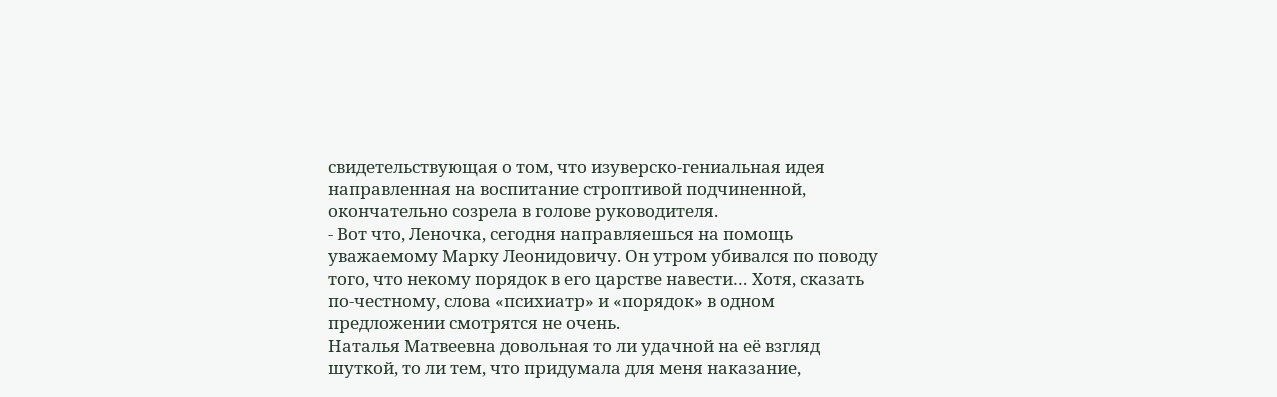свидетельствующая о том, что изуверско-гениальная идея направленная на воспитание строптивой подчиненной, окончательно созрела в голове руководителя.
- Вот что, Леночка, сегодня направляешься на помощь уважаемому Марку Леонидовичу. Он утром убивался по поводу того, что некому порядок в его царстве навести… Хотя, сказать по-честному, слова «психиатр» и «порядок» в одном предложении смотрятся не очень.
Наталья Матвеевна довольная то ли удачной на её взгляд шуткой, то ли тем, что придумала для меня наказание,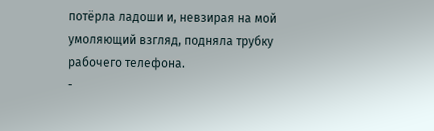потёрла ладоши и, невзирая на мой умоляющий взгляд, подняла трубку рабочего телефона.
-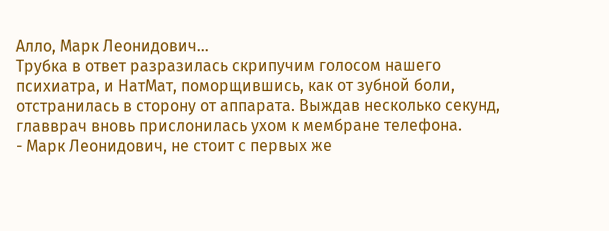Алло, Марк Леонидович…
Трубка в ответ разразилась скрипучим голосом нашего психиатра, и НатМат, поморщившись, как от зубной боли, отстранилась в сторону от аппарата. Выждав несколько секунд, главврач вновь прислонилась ухом к мембране телефона.
- Марк Леонидович, не стоит с первых же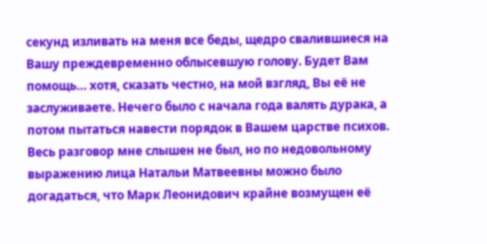секунд изливать на меня все беды, щедро свалившиеся на Вашу преждевременно облысевшую голову. Будет Вам помощь… хотя, сказать честно, на мой взгляд, Вы её не заслуживаете. Нечего было с начала года валять дурака, а потом пытаться навести порядок в Вашем царстве психов.
Весь разговор мне слышен не был, но по недовольному выражению лица Натальи Матвеевны можно было догадаться, что Марк Леонидович крайне возмущен её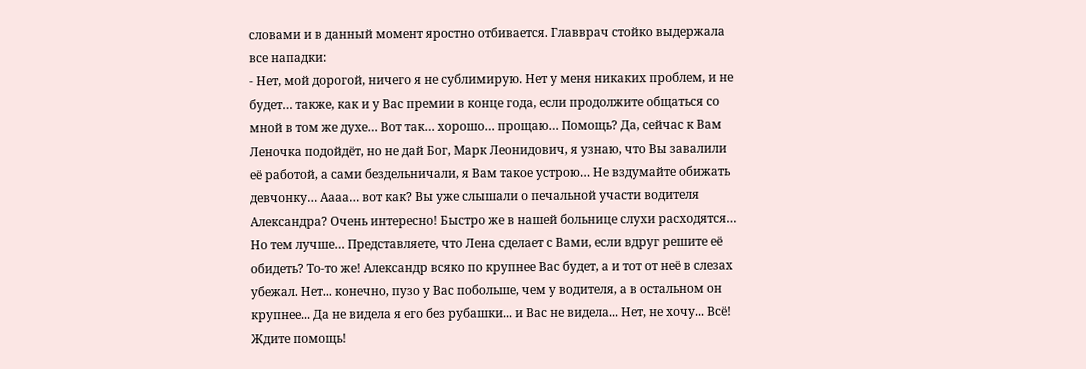словами и в данный момент яростно отбивается. Главврач стойко выдержала все нападки:
- Нет, мой дорогой, ничего я не сублимирую. Нет у меня никаких проблем, и не будет… также, как и у Вас премии в конце года, если продолжите общаться со мной в том же духе… Вот так… хорошо… прощаю… Помощь? Да, сейчас к Вам Леночка подойдёт, но не дай Бог, Марк Леонидович, я узнаю, что Вы завалили её работой, а сами бездельничали, я Вам такое устрою… Не вздумайте обижать девчонку… Аааа… вот как? Вы уже слышали о печальной участи водителя Александра? Очень интересно! Быстро же в нашей больнице слухи расходятся… Но тем лучше… Представляете, что Лена сделает с Вами, если вдруг решите её обидеть? То-то же! Александр всяко по крупнее Вас будет, а и тот от неё в слезах убежал. Нет... конечно, пузо у Вас побольше, чем у водителя, а в остальном он крупнее... Да не видела я его без рубашки... и Вас не видела... Нет, не хочу... Всё! Ждите помощь!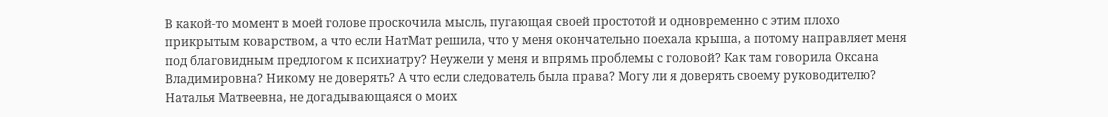В какой-то момент в моей голове проскочила мысль, пугающая своей простотой и одновременно с этим плохо прикрытым коварством, а что если НатМат решила, что у меня окончательно поехала крыша, а потому направляет меня под благовидным предлогом к психиатру? Неужели у меня и впрямь проблемы с головой? Как там говорила Оксана Владимировна? Никому не доверять? А что если следователь была права? Могу ли я доверять своему руководителю?
Наталья Матвеевна, не догадывающаяся о моих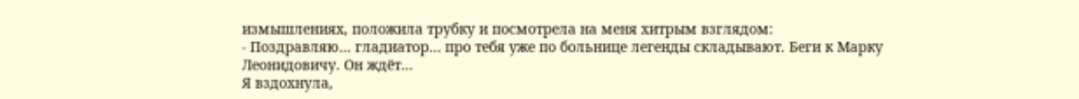измышлениях, положила трубку и посмотрела на меня хитрым взглядом:
- Поздравляю… гладиатор… про тебя уже по больнице легенды складывают. Беги к Марку Леонидовичу. Он ждёт…
Я вздохнула,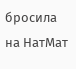бросила на НатМат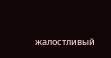жалостливый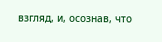взгляд, и, осознав, что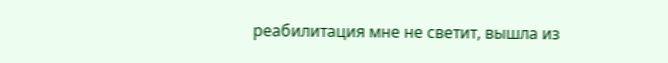реабилитация мне не светит, вышла из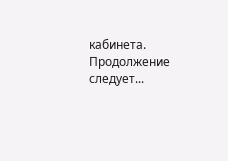кабинета.
Продолжение следует...